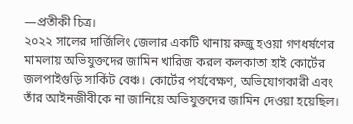—প্রতীকী চিত্র।
২০২২ সালের দার্জিলিং জেলার একটি থানায় রুজু হওয়া গণধর্ষণের মামলায় অভিযুক্তদের জামিন খারিজ করল কলকাতা হাই কোর্টের জলপাইগুড়ি সার্কিট বেঞ্চ। কোর্টের পর্যবেক্ষণ, অভিযোগকারী এবং তাঁর আইনজীবীকে না জানিয়ে অভিযুক্তদের জামিন দেওয়া হয়েছিল।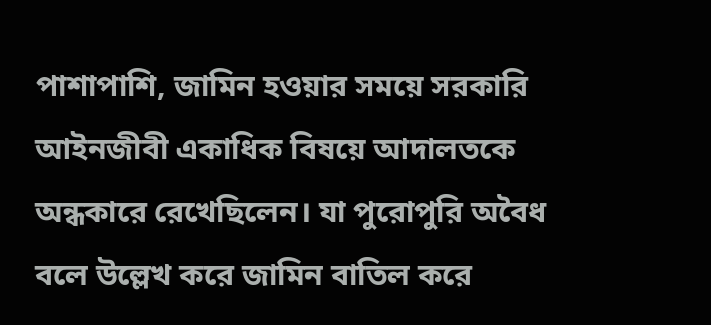পাশাপাশি, জামিন হওয়ার সময়ে সরকারি আইনজীবী একাধিক বিষয়ে আদালতকে অন্ধকারে রেখেছিলেন। যা পুরোপুরি অবৈধ বলে উল্লেখ করে জামিন বাতিল করে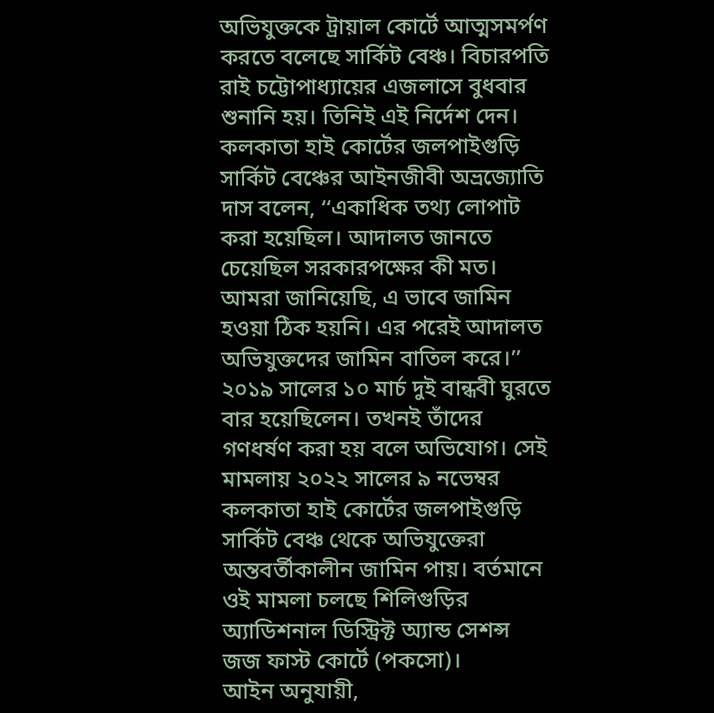অভিযুক্তকে ট্রায়াল কোর্টে আত্মসমর্পণ করতে বলেছে সার্কিট বেঞ্চ। বিচারপতি রাই চট্টোপাধ্যায়ের এজলাসে বুধবার শুনানি হয়। তিনিই এই নির্দেশ দেন।
কলকাতা হাই কোর্টের জলপাইগুড়ি সার্কিট বেঞ্চের আইনজীবী অভ্রজ্যোতি দাস বলেন, ‘‘একাধিক তথ্য লোপাট করা হয়েছিল। আদালত জানতে চেয়েছিল সরকারপক্ষের কী মত। আমরা জানিয়েছি, এ ভাবে জামিন হওয়া ঠিক হয়নি। এর পরেই আদালত অভিযুক্তদের জামিন বাতিল করে।’’
২০১৯ সালের ১০ মার্চ দুই বান্ধবী ঘুরতে বার হয়েছিলেন। তখনই তাঁদের গণধর্ষণ করা হয় বলে অভিযোগ। সেই মামলায় ২০২২ সালের ৯ নভেম্বর কলকাতা হাই কোর্টের জলপাইগুড়ি সার্কিট বেঞ্চ থেকে অভিযুক্তেরা অন্তবর্তীকালীন জামিন পায়। বর্তমানে ওই মামলা চলছে শিলিগুড়ির অ্যাডিশনাল ডিস্ট্রিক্ট অ্যান্ড সেশন্স জজ ফাস্ট কোর্টে (পকসো)।
আইন অনুযায়ী,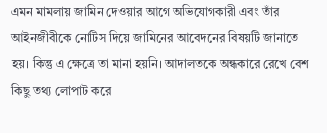এমন মামলায় জামিন দেওয়ার আগে অভিযোগকারী এবং তাঁর আইনজীবীকে নোটিস দিয়ে জামিনের আবেদনের বিষয়টি জানাতে হয়। কিন্তু এ ক্ষেত্রে তা মানা হয়নি। আদালতকে অন্ধকারে রেখে বেশ কিছু তথ্য লোপাট করে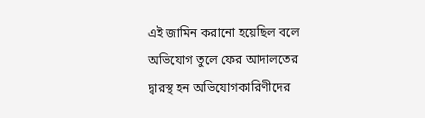এই জামিন করানো হয়েছিল বলে অভিযোগ তুলে ফের আদালতের দ্বারস্থ হন অভিযোগকারিণীদের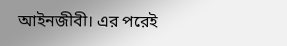আইনজীবী। এর পরেই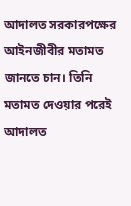আদালত সরকারপক্ষের আইনজীবীর মতামত জানতে চান। তিনি মতামত দেওয়ার পরেই আদালত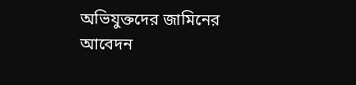অভিযুক্তদের জামিনের আবেদন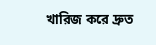খারিজ করে দ্রুত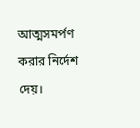আত্মসমর্পণ করার নির্দেশ দেয়।